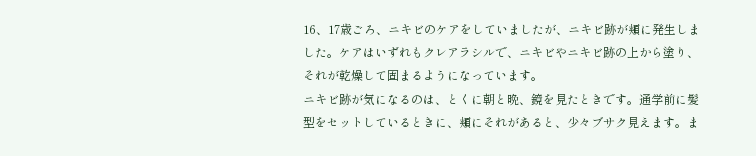16、17歳ごろ、ニキビのケアをしていましたが、ニキビ跡が頬に発生しました。ケアはいずれもクレアラシルで、ニキビやニキビ跡の上から塗り、それが乾燥して固まるようになっています。
ニキビ跡が気になるのは、とくに朝と晩、鏡を見たときです。通学前に髪型をセットしているときに、頬にそれがあると、少々ブサク見えます。ま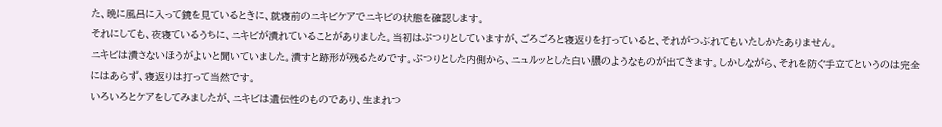た、晩に風呂に入って鏡を見ているときに、就寝前のニキビケアでニキビの状態を確認します。
それにしても、夜寝ているうちに、ニキビが潰れていることがありました。当初はぷつりとしていますが、ごろごろと寝返りを打っていると、それがつぶれてもいたしかたありません。
ニキビは潰さないほうがよいと聞いていました。潰すと跡形が残るためです。ぷつりとした内側から、ニュルッとした白い膿のようなものが出てきます。しかしながら、それを防ぐ手立てというのは完全にはあらず、寝返りは打って当然です。
いろいろとケアをしてみましたが、ニキビは遺伝性のものであり、生まれつ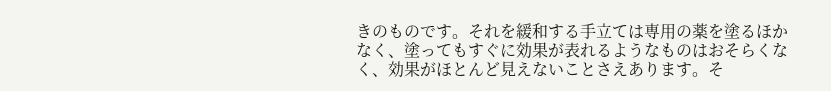きのものです。それを緩和する手立ては専用の薬を塗るほかなく、塗ってもすぐに効果が表れるようなものはおそらくなく、効果がほとんど見えないことさえあります。そ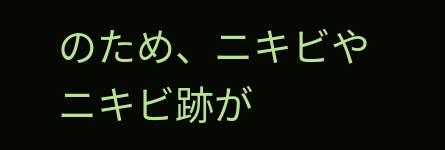のため、ニキビやニキビ跡が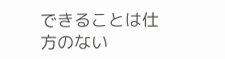できることは仕方のない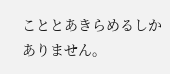こととあきらめるしかありません。